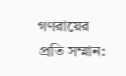গণরায়ের প্রতি সম্মান: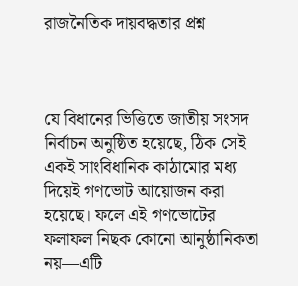রাজনৈতিক দায়বদ্ধতার প্রশ্ন



যে বিধানের ভিত্তিতে জাতীয় সংসদ নির্বাচন অনুষ্ঠিত হয়েছে, ঠিক সেই একই সাংবিধানিক কাঠামোর মধ্য দিয়েই গণভোট আয়োজন করা হয়েছে। ফলে এই গণভোটের ফলাফল নিছক কোনো আনুষ্ঠানিকতা নয়—এটি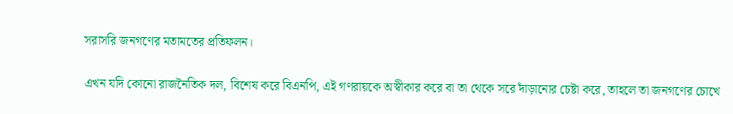সরাসরি জনগণের মতামতের প্রতিফলন।

এখন যদি কোনো রাজনৈতিক দল, বিশেষ করে বিএনপি, এই গণরায়কে অস্বীকার করে বা তা থেকে সরে দাঁড়ানোর চেষ্টা করে, তাহলে তা জনগণের চোখে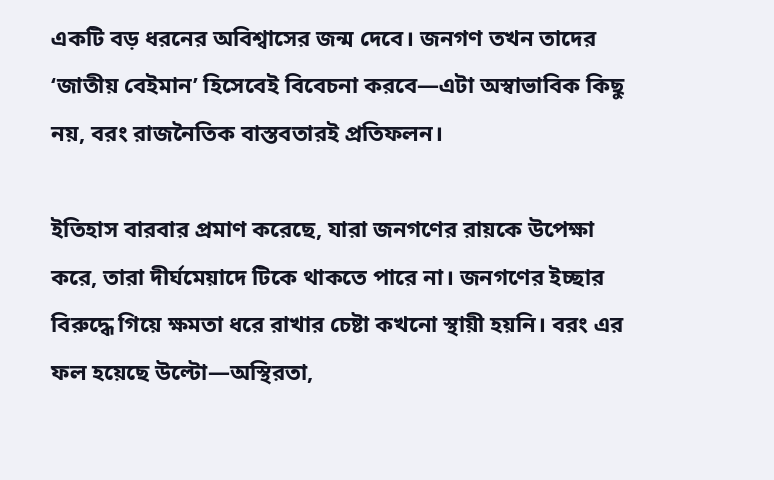একটি বড় ধরনের অবিশ্বাসের জন্ম দেবে। জনগণ তখন তাদের ‘জাতীয় বেইমান’ হিসেবেই বিবেচনা করবে—এটা অস্বাভাবিক কিছু নয়, বরং রাজনৈতিক বাস্তবতারই প্রতিফলন।

ইতিহাস বারবার প্রমাণ করেছে, যারা জনগণের রায়কে উপেক্ষা করে, তারা দীর্ঘমেয়াদে টিকে থাকতে পারে না। জনগণের ইচ্ছার বিরুদ্ধে গিয়ে ক্ষমতা ধরে রাখার চেষ্টা কখনো স্থায়ী হয়নি। বরং এর ফল হয়েছে উল্টো—অস্থিরতা,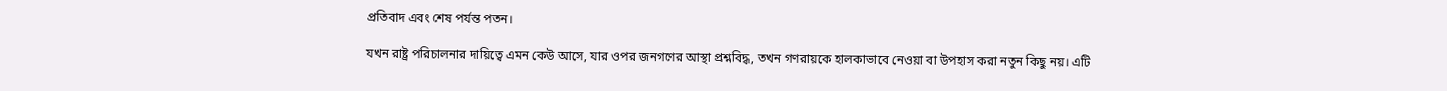প্রতিবাদ এবং শেষ পর্যন্ত পতন।

যখন রাষ্ট্র পরিচালনার দায়িত্বে এমন কেউ আসে, যার ওপর জনগণের আস্থা প্রশ্নবিদ্ধ, তখন গণরায়কে হালকাভাবে নেওয়া বা উপহাস করা নতুন কিছু নয়। এটি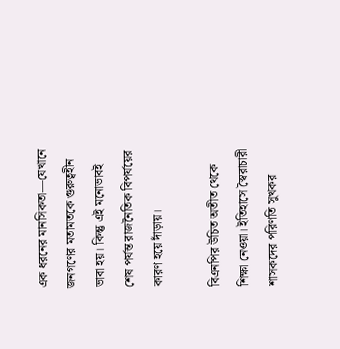এক ধরনের মানসিকতা—যেখানে জনগণের মতামতকে গুরুত্বহীন ভাবা হয়। কিন্তু এই মনোভাবই শেষ পর্যন্ত রাজনৈতিক বিপর্যয়ের কারণ হয়ে দাঁড়ায়।

বিএনপির উচিত অতীত থেকে শিক্ষা নেওয়া। ইতিহাসে স্বৈরাচারী শাসকদের পরিণতি সুখকর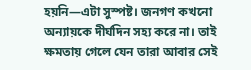হয়নি—এটা সুস্পষ্ট। জনগণ কখনো অন্যায়কে দীর্ঘদিন সহ্য করে না। তাই ক্ষমতায় গেলে যেন তারা আবার সেই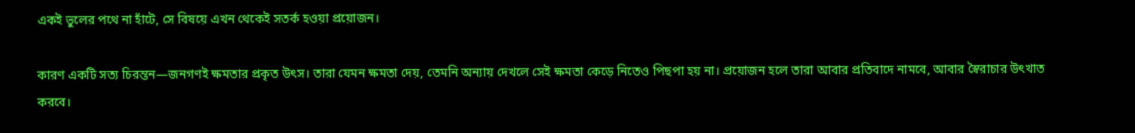একই ভুলের পথে না হাঁটে, সে বিষয়ে এখন থেকেই সতর্ক হওয়া প্রয়োজন।

কারণ একটি সত্য চিরন্তন—জনগণই ক্ষমতার প্রকৃত উৎস। তারা যেমন ক্ষমতা দেয়, তেমনি অন্যায় দেখলে সেই ক্ষমতা কেড়ে নিতেও পিছপা হয় না। প্রয়োজন হলে তারা আবার প্রতিবাদে নামবে, আবার স্বৈরাচার উৎখাত করবে।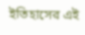ইতিহাসের এই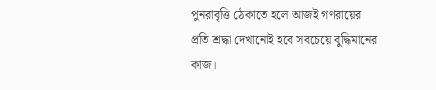পুনরাবৃত্তি ঠেকাতে হলে আজই গণরায়ের প্রতি শ্রদ্ধা দেখানোই হবে সবচেয়ে বুদ্ধিমানের কাজ।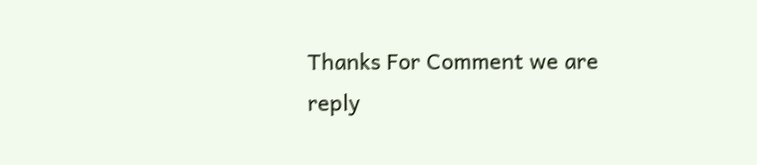Thanks For Comment we are reply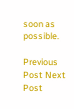soon as possible.

Previous Post Next Post